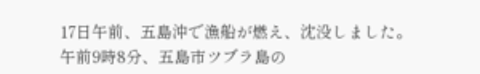17日午前、五島沖で漁船が燃え、沈没しました。
午前9時8分、五島市ツブラ島の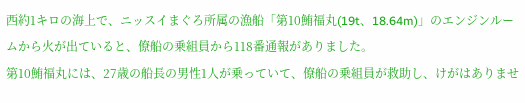西約1キロの海上で、ニッスイまぐろ所属の漁船「第10鮪福丸(19t、18.64m)」のエンジンルームから火が出ていると、僚船の乗組員から118番通報がありました。
第10鮪福丸には、27歳の船長の男性1人が乗っていて、僚船の乗組員が救助し、けがはありませ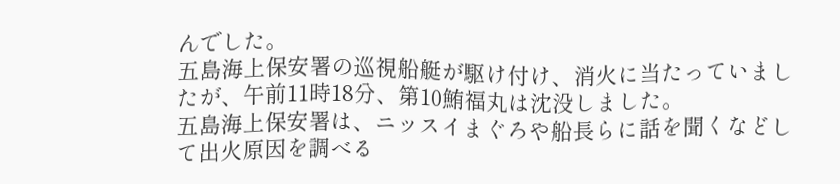んでした。
五島海上保安署の巡視船艇が駆け付け、消火に当たっていましたが、午前11時18分、第10鮪福丸は沈没しました。
五島海上保安署は、ニッスイまぐろや船長らに話を聞くなどして出火原因を調べる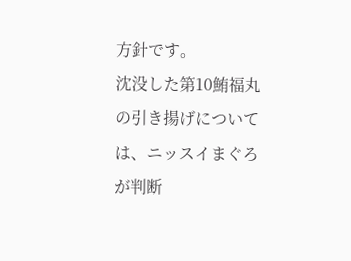方針です。
沈没した第10鮪福丸の引き揚げについては、ニッスイまぐろが判断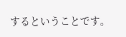するということです。